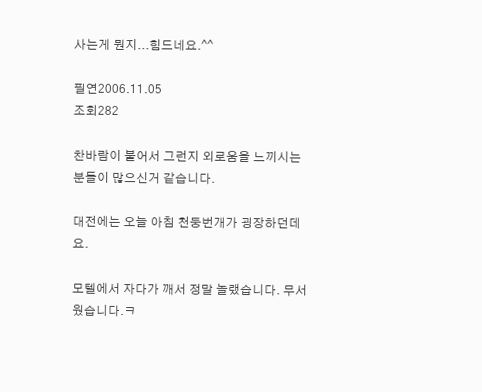사는게 뭔지...힘드네요.^^

필연2006.11.05
조회282

찬바람이 불어서 그런지 외로움을 느끼시는 분들이 많으신거 같습니다.

대전에는 오늘 아침 천둥번개가 굉장하던데요.

모텔에서 자다가 깨서 정말 놀랬습니다. 무서웠습니다.ㅋ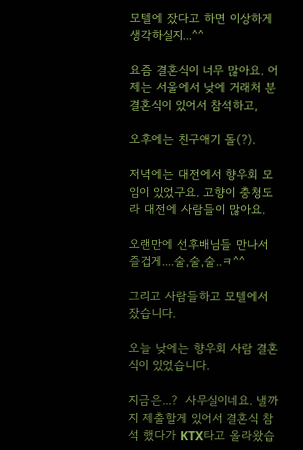모텔에 잤다고 하면 이상하게 생각하실지...^^

요즘 결혼식이 너무 많아요. 어제는 서울에서 낮에 거래처 분 결혼식이 있어서 참석하고,

오후에는 친구애기 돌(?).

저녁에는 대전에서 향우회 모임이 있었구요. 고향이 충청도라 대전에 사람들이 많아요.

오랜만에 선후배님들 만나서 즐겁게....술,술,술..ㅋ^^

그리고 사람들하고 모텔에서 잤습니다.

오늘 낮에는 향우회 사람 결혼식이 있었습니다.

지금은...?  사무실이네요. 낼까지 제출할게 있어서 결혼식 참석 했다가 KTX타고 올라왔습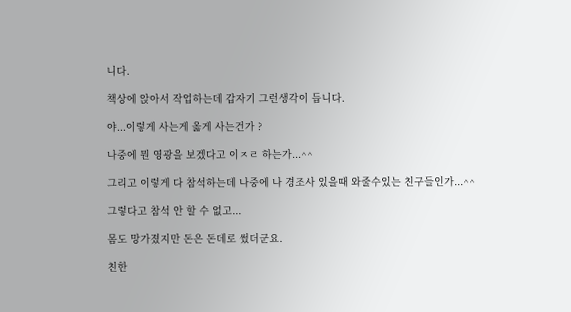니다.

책상에 앉아서 작업하는데 갑자기 그런생각이 듭니다.

야...이렇게 사는게 옳게 사는건가 ?

나중에 뭔 영광을 보겠다고 이ㅈㄹ 하는가...^^

그리고 이렇게 다 참석하는데 나중에 나 경조사 있을때 와줄수있는 친구들인가...^^

그렇다고 참석 안 할 수 없고...

몸도 망가졌지만 돈은 돈데로 썼더군요.

친한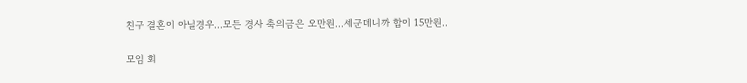친구 결혼이 아닐경우...모든 경사 축의금은 오만원...세군데니까 합이 15만원..

모임 회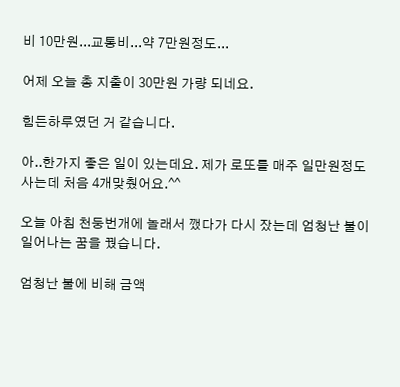비 10만원...교통비...약 7만원정도...

어제 오늘 총 지출이 30만원 가량 되네요.

힘든하루였던 거 같습니다.

아..한가지 좋은 일이 있는데요. 제가 로또를 매주 일만원정도 사는데 처음 4개맞췄어요.^^

오늘 아침 천둥번개에 놀래서 깼다가 다시 잤는데 엄청난 불이 일어나는 꿈을 꿨습니다.

엄청난 불에 비해 금액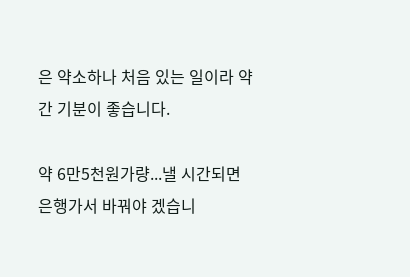은 약소하나 처음 있는 일이라 약간 기분이 좋습니다.

약 6만5천원가량...낼 시간되면 은행가서 바꿔야 겠습니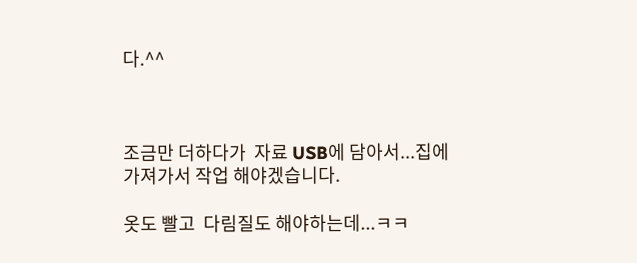다.^^



조금만 더하다가  자료 USB에 담아서...집에 가져가서 작업 해야겠습니다.

옷도 빨고  다림질도 해야하는데...ㅋㅋ